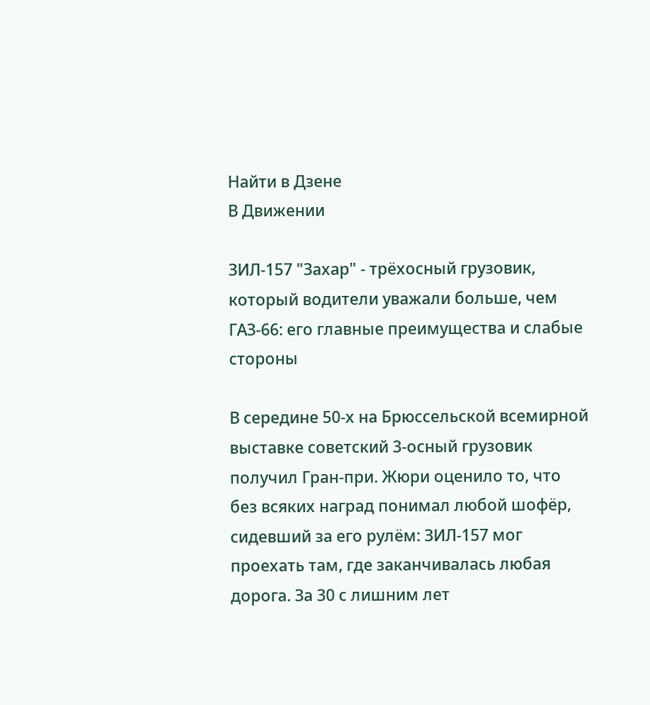Найти в Дзене
В Движении

ЗИЛ-157 "Захар" - трёхосный грузовик, который водители уважали больше, чем ГАЗ-66: его главные преимущества и слабые стороны

В середине 50-х на Брюссельской всемирной выставке советский 3-осный грузовик получил Гран-при. Жюри оценило то, что без всяких наград понимал любой шофёр, сидевший за его рулём: ЗИЛ-157 мог проехать там, где заканчивалась любая дорога. За 30 с лишним лет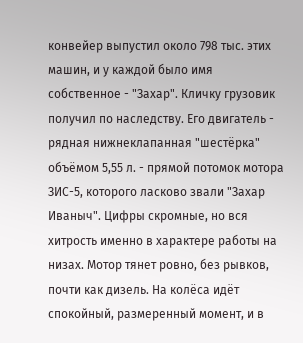конвейер выпустил около 798 тыс. этих машин, и у каждой было имя собственное - "Захар". Кличку грузовик получил по наследству. Его двигатель - рядная нижнеклапанная "шестёрка" объёмом 5,55 л. - прямой потомок мотора ЗИС-5, которого ласково звали "Захар Иваныч". Цифры скромные, но вся хитрость именно в характере работы на низах. Мотор тянет ровно, без рывков, почти как дизель. На колёса идёт спокойный, размеренный момент, и в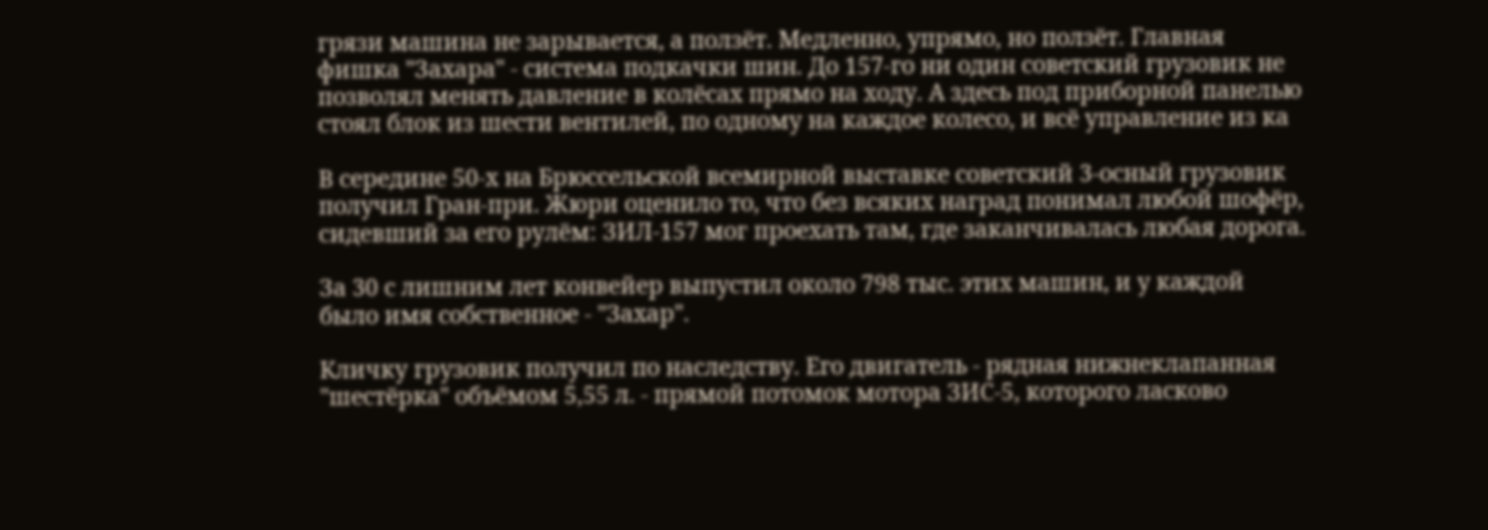грязи машина не зарывается, а ползёт. Медленно, упрямо, но ползёт. Главная фишка "Захара" - система подкачки шин. До 157-го ни один советский грузовик не позволял менять давление в колёсах прямо на ходу. А здесь под приборной панелью стоял блок из шести вентилей, по одному на каждое колесо, и всё управление из ка

В середине 50-х на Брюссельской всемирной выставке советский 3-осный грузовик получил Гран-при. Жюри оценило то, что без всяких наград понимал любой шофёр, сидевший за его рулём: ЗИЛ-157 мог проехать там, где заканчивалась любая дорога.

За 30 с лишним лет конвейер выпустил около 798 тыс. этих машин, и у каждой было имя собственное - "Захар".

Кличку грузовик получил по наследству. Его двигатель - рядная нижнеклапанная "шестёрка" объёмом 5,55 л. - прямой потомок мотора ЗИС-5, которого ласково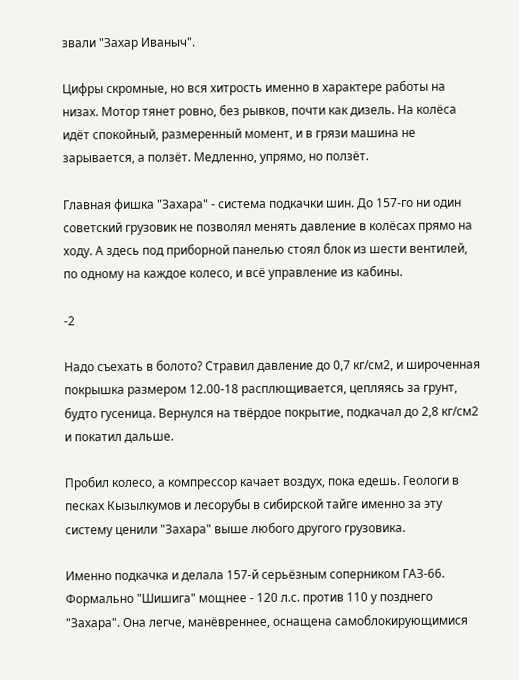звали "Захар Иваныч".

Цифры скромные, но вся хитрость именно в характере работы на низах. Мотор тянет ровно, без рывков, почти как дизель. На колёса идёт спокойный, размеренный момент, и в грязи машина не зарывается, а ползёт. Медленно, упрямо, но ползёт.

Главная фишка "Захара" - система подкачки шин. До 157-го ни один советский грузовик не позволял менять давление в колёсах прямо на ходу. А здесь под приборной панелью стоял блок из шести вентилей, по одному на каждое колесо, и всё управление из кабины.

-2

Надо съехать в болото? Стравил давление до 0,7 кг/см2, и широченная покрышка размером 12.00-18 расплющивается, цепляясь за грунт, будто гусеница. Вернулся на твёрдое покрытие, подкачал до 2,8 кг/см2 и покатил дальше.

Пробил колесо, а компрессор качает воздух, пока едешь. Геологи в песках Кызылкумов и лесорубы в сибирской тайге именно за эту систему ценили "Захара" выше любого другого грузовика.

Именно подкачка и делала 157-й серьёзным соперником ГАЗ-66. Формально "Шишига" мощнее - 120 л.с. против 110 у позднего "Захара". Она легче, манёвреннее, оснащена самоблокирующимися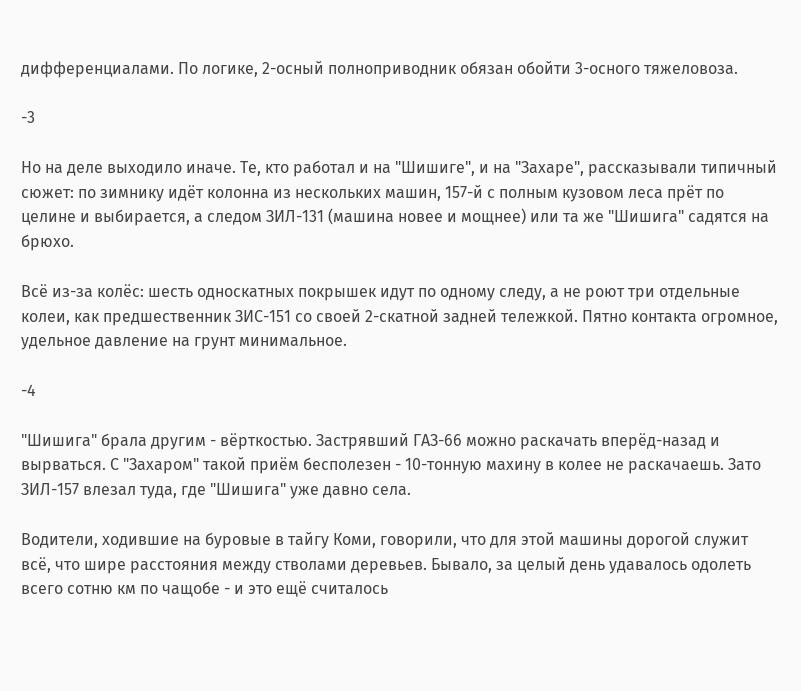дифференциалами. По логике, 2-осный полноприводник обязан обойти 3-осного тяжеловоза.

-3

Но на деле выходило иначе. Те, кто работал и на "Шишиге", и на "Захаре", рассказывали типичный сюжет: по зимнику идёт колонна из нескольких машин, 157-й с полным кузовом леса прёт по целине и выбирается, а следом ЗИЛ-131 (машина новее и мощнее) или та же "Шишига" садятся на брюхо.

Всё из-за колёс: шесть односкатных покрышек идут по одному следу, а не роют три отдельные колеи, как предшественник ЗИС-151 со своей 2-скатной задней тележкой. Пятно контакта огромное, удельное давление на грунт минимальное.

-4

"Шишига" брала другим - вёрткостью. Застрявший ГАЗ-66 можно раскачать вперёд-назад и вырваться. С "Захаром" такой приём бесполезен - 10-тонную махину в колее не раскачаешь. Зато ЗИЛ-157 влезал туда, где "Шишига" уже давно села.

Водители, ходившие на буровые в тайгу Коми, говорили, что для этой машины дорогой служит всё, что шире расстояния между стволами деревьев. Бывало, за целый день удавалось одолеть всего сотню км по чащобе - и это ещё считалось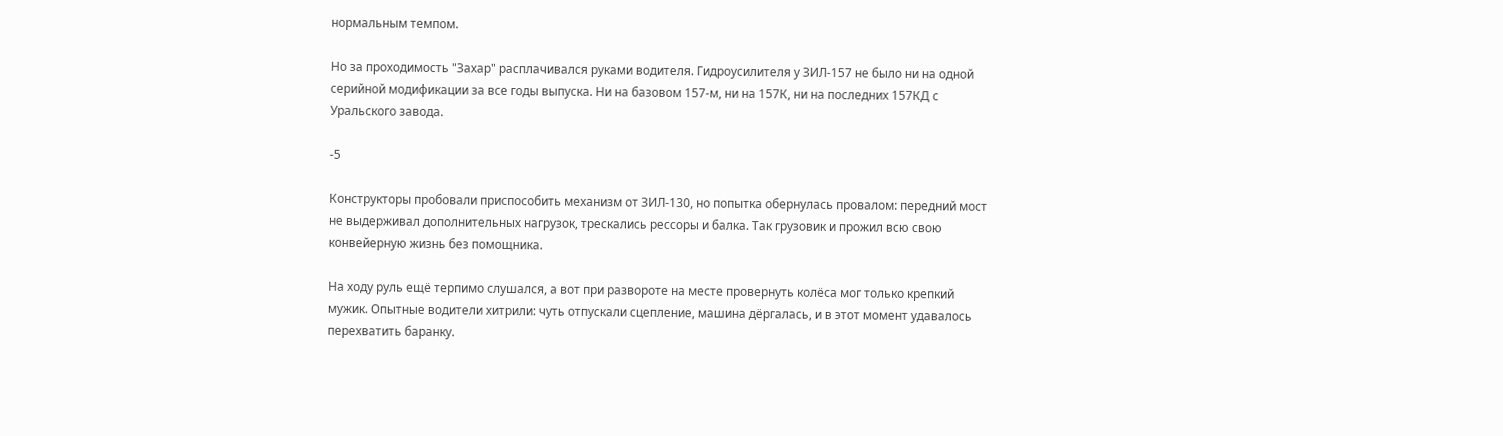нормальным темпом.

Но за проходимость "Захар" расплачивался руками водителя. Гидроусилителя у ЗИЛ-157 не было ни на одной серийной модификации за все годы выпуска. Ни на базовом 157-м, ни на 157К, ни на последних 157КД с Уральского завода.

-5

Конструкторы пробовали приспособить механизм от ЗИЛ-130, но попытка обернулась провалом: передний мост не выдерживал дополнительных нагрузок, трескались рессоры и балка. Так грузовик и прожил всю свою конвейерную жизнь без помощника.

На ходу руль ещё терпимо слушался, а вот при развороте на месте провернуть колёса мог только крепкий мужик. Опытные водители хитрили: чуть отпускали сцепление, машина дёргалась, и в этот момент удавалось перехватить баранку.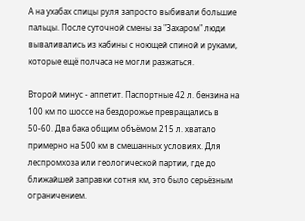А на ухабах спицы руля запросто выбивали большие пальцы. После суточной смены за "Захаром" люди вываливались из кабины с ноющей спиной и руками, которые ещё полчаса не могли разжаться.

Второй минус - аппетит. Паспортные 42 л. бензина на 100 км по шоссе на бездорожье превращались в 50-60. Два бака общим объёмом 215 л. хватало примерно на 500 км в смешанных условиях. Для леспромхоза или геологической партии, где до ближайшей заправки сотня км, это было серьёзным ограничением.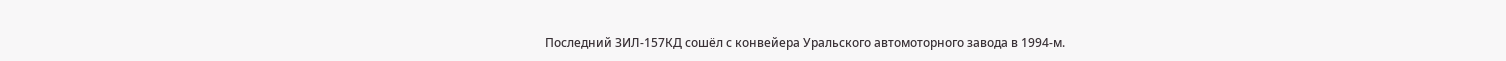Последний ЗИЛ-157КД сошёл с конвейера Уральского автомоторного завода в 1994-м.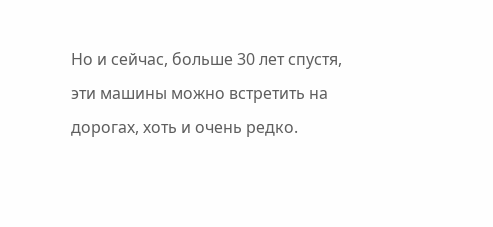Но и сейчас, больше 30 лет спустя, эти машины можно встретить на дорогах, хоть и очень редко.